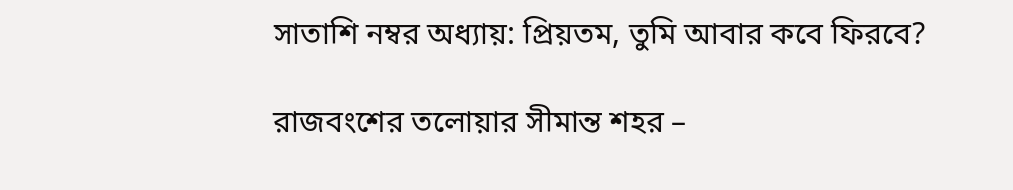সাতাশি নম্বর অধ্যায়: প্রিয়তম, তুমি আবার কবে ফিরবে?

রাজবংশের তলোয়ার সীমান্ত শহর –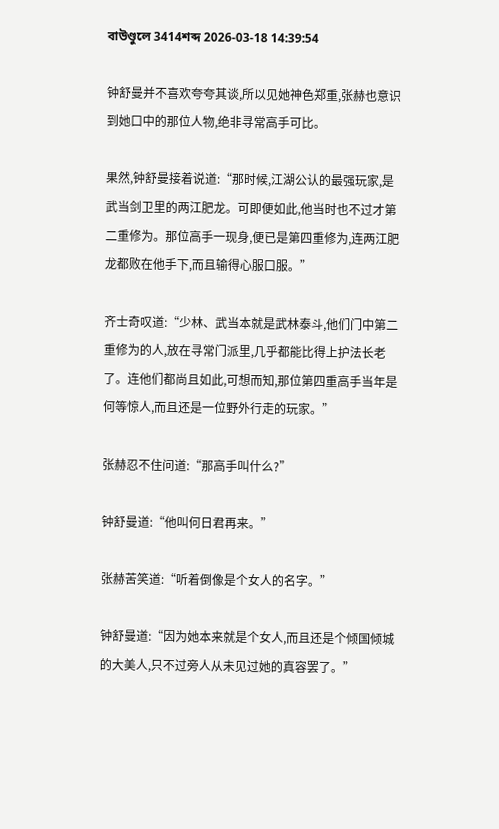বাউণ্ডুলে 3414শব্দ 2026-03-18 14:39:54

钟舒曼并不喜欢夸夸其谈,所以见她神色郑重,张赫也意识到她口中的那位人物,绝非寻常高手可比。

果然,钟舒曼接着说道:“那时候,江湖公认的最强玩家,是武当剑卫里的两江肥龙。可即便如此,他当时也不过才第二重修为。那位高手一现身,便已是第四重修为,连两江肥龙都败在他手下,而且输得心服口服。”

齐士奇叹道:“少林、武当本就是武林泰斗,他们门中第二重修为的人,放在寻常门派里,几乎都能比得上护法长老了。连他们都尚且如此,可想而知,那位第四重高手当年是何等惊人,而且还是一位野外行走的玩家。”

张赫忍不住问道:“那高手叫什么?”

钟舒曼道:“他叫何日君再来。”

张赫苦笑道:“听着倒像是个女人的名字。”

钟舒曼道:“因为她本来就是个女人,而且还是个倾国倾城的大美人,只不过旁人从未见过她的真容罢了。”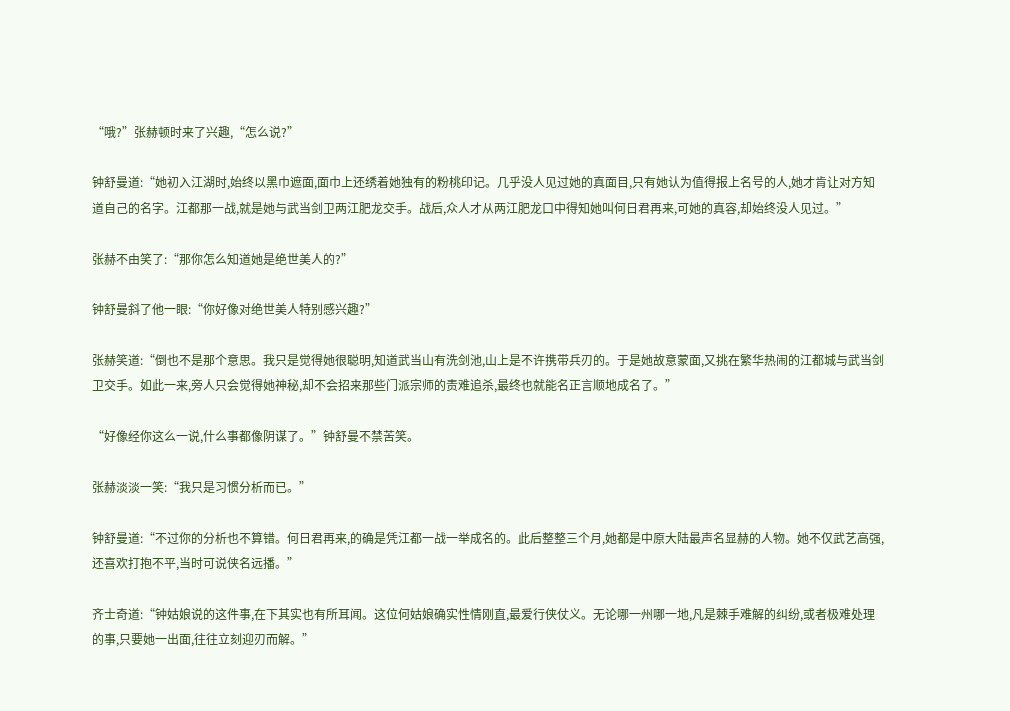“哦?”张赫顿时来了兴趣,“怎么说?”

钟舒曼道:“她初入江湖时,始终以黑巾遮面,面巾上还绣着她独有的粉桃印记。几乎没人见过她的真面目,只有她认为值得报上名号的人,她才肯让对方知道自己的名字。江都那一战,就是她与武当剑卫两江肥龙交手。战后,众人才从两江肥龙口中得知她叫何日君再来,可她的真容,却始终没人见过。”

张赫不由笑了:“那你怎么知道她是绝世美人的?”

钟舒曼斜了他一眼:“你好像对绝世美人特别感兴趣?”

张赫笑道:“倒也不是那个意思。我只是觉得她很聪明,知道武当山有洗剑池,山上是不许携带兵刃的。于是她故意蒙面,又挑在繁华热闹的江都城与武当剑卫交手。如此一来,旁人只会觉得她神秘,却不会招来那些门派宗师的责难追杀,最终也就能名正言顺地成名了。”

“好像经你这么一说,什么事都像阴谋了。”钟舒曼不禁苦笑。

张赫淡淡一笑:“我只是习惯分析而已。”

钟舒曼道:“不过你的分析也不算错。何日君再来,的确是凭江都一战一举成名的。此后整整三个月,她都是中原大陆最声名显赫的人物。她不仅武艺高强,还喜欢打抱不平,当时可说侠名远播。”

齐士奇道:“钟姑娘说的这件事,在下其实也有所耳闻。这位何姑娘确实性情刚直,最爱行侠仗义。无论哪一州哪一地,凡是棘手难解的纠纷,或者极难处理的事,只要她一出面,往往立刻迎刃而解。”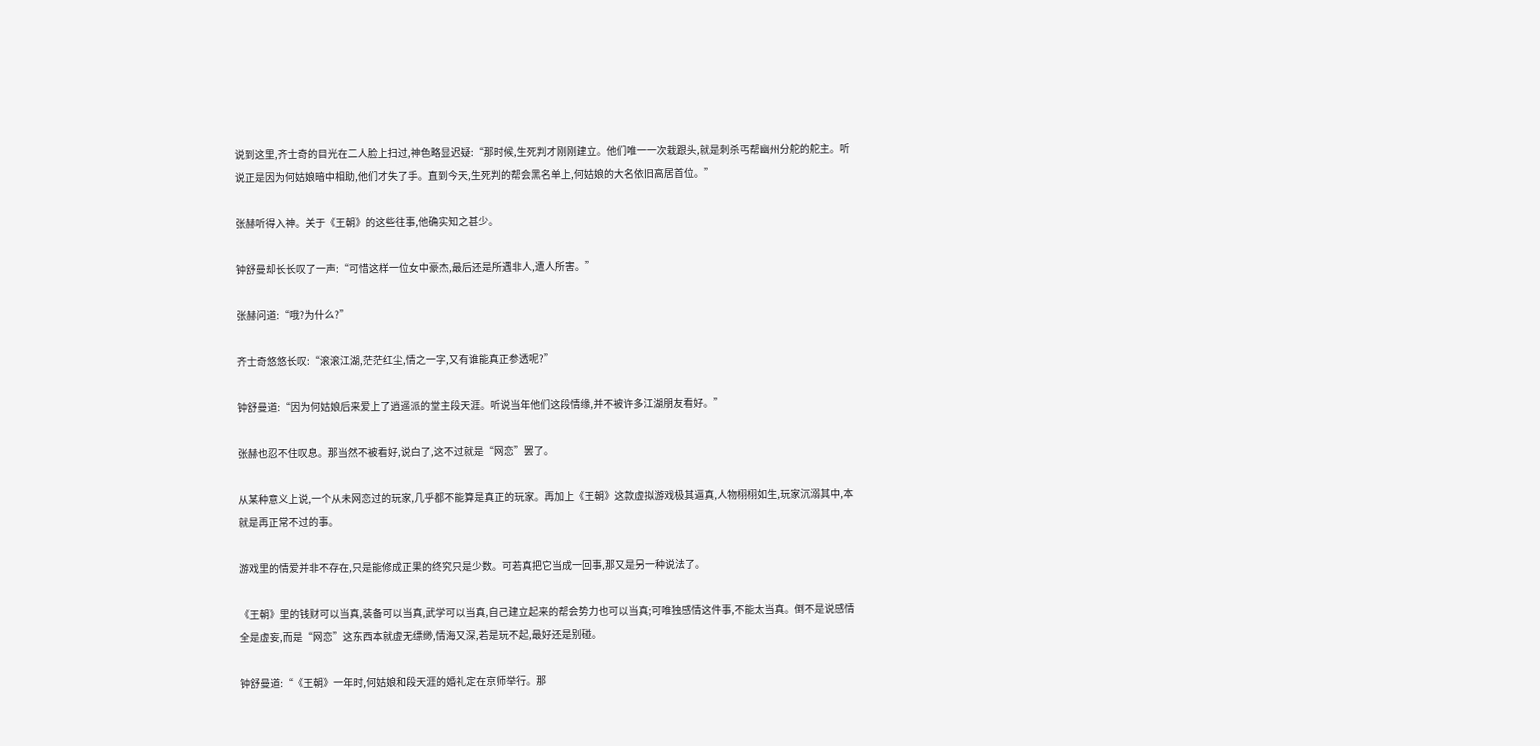说到这里,齐士奇的目光在二人脸上扫过,神色略显迟疑:“那时候,生死判才刚刚建立。他们唯一一次栽跟头,就是刺杀丐帮幽州分舵的舵主。听说正是因为何姑娘暗中相助,他们才失了手。直到今天,生死判的帮会黑名单上,何姑娘的大名依旧高居首位。”

张赫听得入神。关于《王朝》的这些往事,他确实知之甚少。

钟舒曼却长长叹了一声:“可惜这样一位女中豪杰,最后还是所遇非人,遭人所害。”

张赫问道:“哦?为什么?”

齐士奇悠悠长叹:“滚滚江湖,茫茫红尘,情之一字,又有谁能真正参透呢?”

钟舒曼道:“因为何姑娘后来爱上了逍遥派的堂主段天涯。听说当年他们这段情缘,并不被许多江湖朋友看好。”

张赫也忍不住叹息。那当然不被看好,说白了,这不过就是“网恋”罢了。

从某种意义上说,一个从未网恋过的玩家,几乎都不能算是真正的玩家。再加上《王朝》这款虚拟游戏极其逼真,人物栩栩如生,玩家沉溺其中,本就是再正常不过的事。

游戏里的情爱并非不存在,只是能修成正果的终究只是少数。可若真把它当成一回事,那又是另一种说法了。

《王朝》里的钱财可以当真,装备可以当真,武学可以当真,自己建立起来的帮会势力也可以当真;可唯独感情这件事,不能太当真。倒不是说感情全是虚妄,而是“网恋”这东西本就虚无缥缈,情海又深,若是玩不起,最好还是别碰。

钟舒曼道:“《王朝》一年时,何姑娘和段天涯的婚礼定在京师举行。那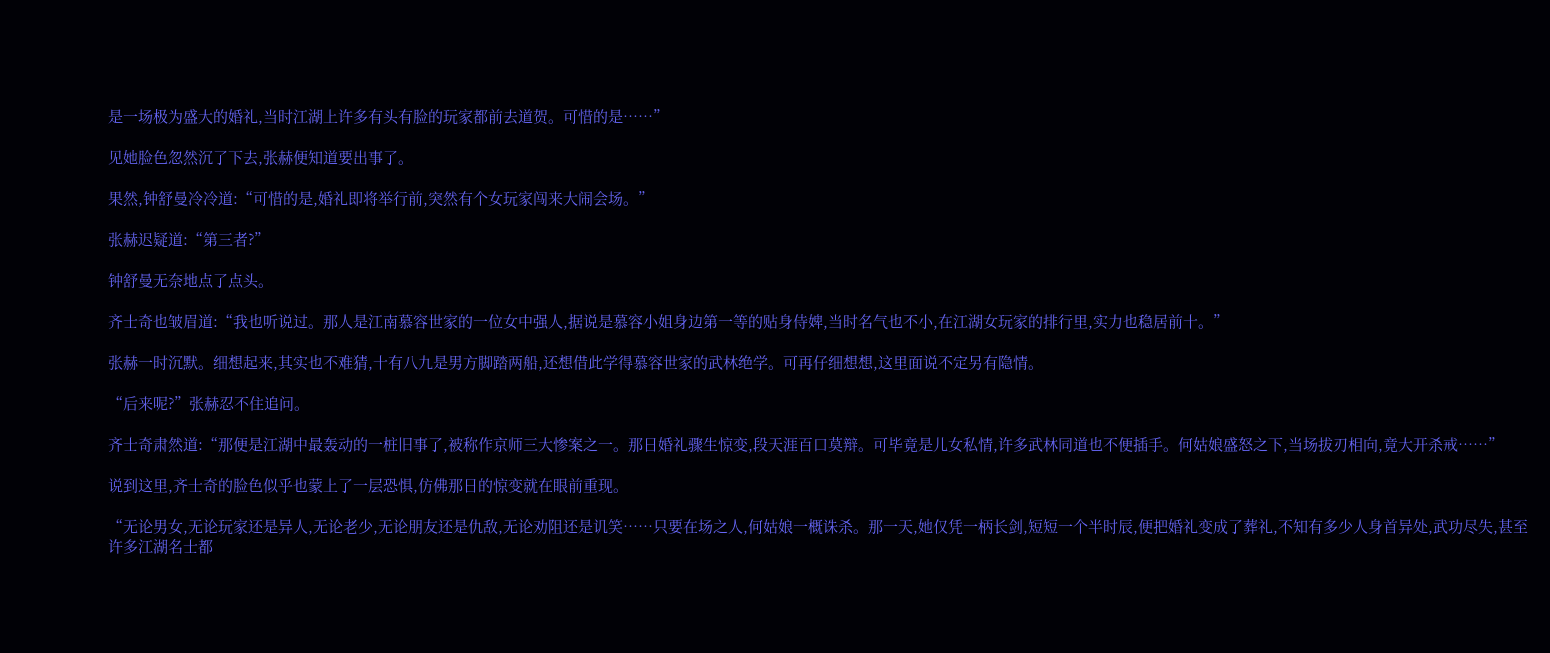是一场极为盛大的婚礼,当时江湖上许多有头有脸的玩家都前去道贺。可惜的是……”

见她脸色忽然沉了下去,张赫便知道要出事了。

果然,钟舒曼冷冷道:“可惜的是,婚礼即将举行前,突然有个女玩家闯来大闹会场。”

张赫迟疑道:“第三者?”

钟舒曼无奈地点了点头。

齐士奇也皱眉道:“我也听说过。那人是江南慕容世家的一位女中强人,据说是慕容小姐身边第一等的贴身侍婢,当时名气也不小,在江湖女玩家的排行里,实力也稳居前十。”

张赫一时沉默。细想起来,其实也不难猜,十有八九是男方脚踏两船,还想借此学得慕容世家的武林绝学。可再仔细想想,这里面说不定另有隐情。

“后来呢?”张赫忍不住追问。

齐士奇肃然道:“那便是江湖中最轰动的一桩旧事了,被称作京师三大惨案之一。那日婚礼骤生惊变,段天涯百口莫辩。可毕竟是儿女私情,许多武林同道也不便插手。何姑娘盛怒之下,当场拔刃相向,竟大开杀戒……”

说到这里,齐士奇的脸色似乎也蒙上了一层恐惧,仿佛那日的惊变就在眼前重现。

“无论男女,无论玩家还是异人,无论老少,无论朋友还是仇敌,无论劝阻还是讥笑……只要在场之人,何姑娘一概诛杀。那一天,她仅凭一柄长剑,短短一个半时辰,便把婚礼变成了葬礼,不知有多少人身首异处,武功尽失,甚至许多江湖名士都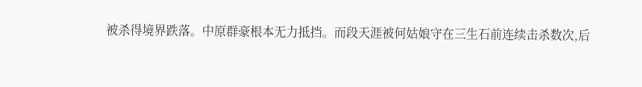被杀得境界跌落。中原群豪根本无力抵挡。而段天涯被何姑娘守在三生石前连续击杀数次,后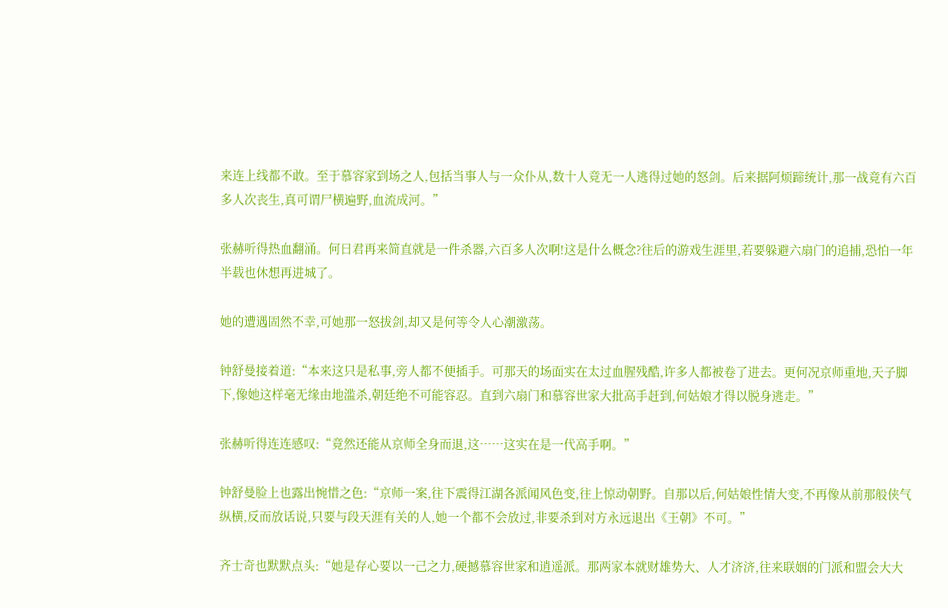来连上线都不敢。至于慕容家到场之人,包括当事人与一众仆从,数十人竟无一人逃得过她的怒剑。后来据阿烦蹄统计,那一战竟有六百多人次丧生,真可谓尸横遍野,血流成河。”

张赫听得热血翻涌。何日君再来简直就是一件杀器,六百多人次啊!这是什么概念?往后的游戏生涯里,若要躲避六扇门的追捕,恐怕一年半载也休想再进城了。

她的遭遇固然不幸,可她那一怒拔剑,却又是何等令人心潮激荡。

钟舒曼接着道:“本来这只是私事,旁人都不便插手。可那天的场面实在太过血腥残酷,许多人都被卷了进去。更何况京师重地,天子脚下,像她这样毫无缘由地滥杀,朝廷绝不可能容忍。直到六扇门和慕容世家大批高手赶到,何姑娘才得以脱身逃走。”

张赫听得连连感叹:“竟然还能从京师全身而退,这……这实在是一代高手啊。”

钟舒曼脸上也露出惋惜之色:“京师一案,往下震得江湖各派闻风色变,往上惊动朝野。自那以后,何姑娘性情大变,不再像从前那般侠气纵横,反而放话说,只要与段天涯有关的人,她一个都不会放过,非要杀到对方永远退出《王朝》不可。”

齐士奇也默默点头:“她是存心要以一己之力,硬撼慕容世家和逍遥派。那两家本就财雄势大、人才济济,往来联姻的门派和盟会大大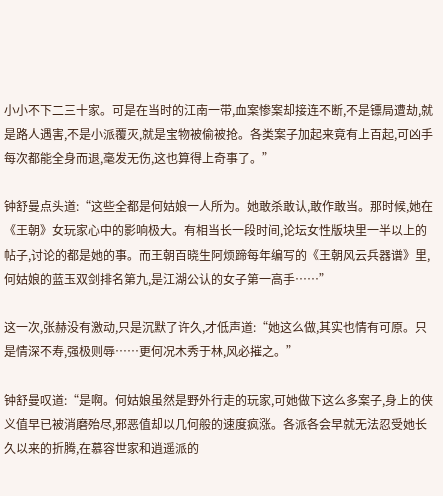小小不下二三十家。可是在当时的江南一带,血案惨案却接连不断,不是镖局遭劫,就是路人遇害,不是小派覆灭,就是宝物被偷被抢。各类案子加起来竟有上百起,可凶手每次都能全身而退,毫发无伤,这也算得上奇事了。”

钟舒曼点头道:“这些全都是何姑娘一人所为。她敢杀敢认,敢作敢当。那时候,她在《王朝》女玩家心中的影响极大。有相当长一段时间,论坛女性版块里一半以上的帖子,讨论的都是她的事。而王朝百晓生阿烦蹄每年编写的《王朝风云兵器谱》里,何姑娘的蓝玉双剑排名第九,是江湖公认的女子第一高手……”

这一次,张赫没有激动,只是沉默了许久,才低声道:“她这么做,其实也情有可原。只是情深不寿,强极则辱……更何况木秀于林,风必摧之。”

钟舒曼叹道:“是啊。何姑娘虽然是野外行走的玩家,可她做下这么多案子,身上的侠义值早已被消磨殆尽,邪恶值却以几何般的速度疯涨。各派各会早就无法忍受她长久以来的折腾,在慕容世家和逍遥派的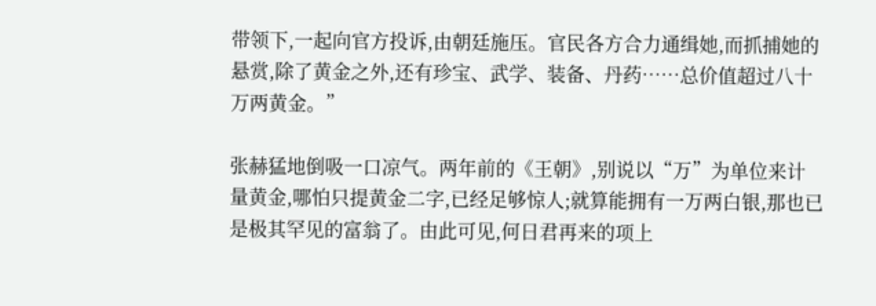带领下,一起向官方投诉,由朝廷施压。官民各方合力通缉她,而抓捕她的悬赏,除了黄金之外,还有珍宝、武学、装备、丹药……总价值超过八十万两黄金。”

张赫猛地倒吸一口凉气。两年前的《王朝》,别说以“万”为单位来计量黄金,哪怕只提黄金二字,已经足够惊人;就算能拥有一万两白银,那也已是极其罕见的富翁了。由此可见,何日君再来的项上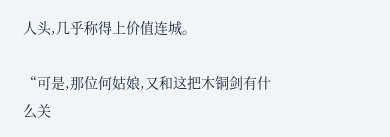人头,几乎称得上价值连城。

“可是,那位何姑娘,又和这把木铜剑有什么关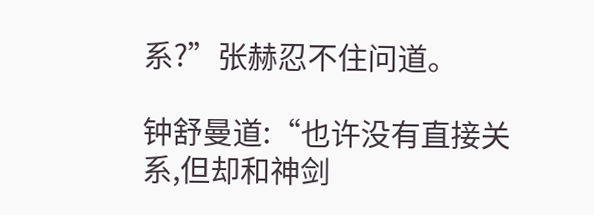系?”张赫忍不住问道。

钟舒曼道:“也许没有直接关系,但却和神剑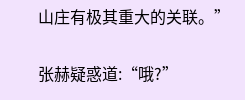山庄有极其重大的关联。”

张赫疑惑道:“哦?”